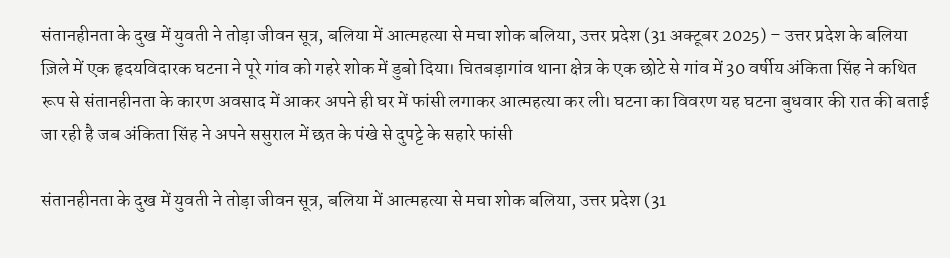संतानहीनता के दुख में युवती ने तोड़ा जीवन सूत्र, बलिया में आत्महत्या से मचा शोक बलिया, उत्तर प्रदेश (31 अक्टूबर 2025) – उत्तर प्रदेश के बलिया ज़िले में एक हृदयविदारक घटना ने पूरे गांव को गहरे शोक में डुबो दिया। चितबड़ागांव थाना क्षेत्र के एक छोटे से गांव में 30 वर्षीय अंकिता सिंह ने कथित रूप से संतानहीनता के कारण अवसाद में आकर अपने ही घर में फांसी लगाकर आत्महत्या कर ली। घटना का विवरण यह घटना बुधवार की रात की बताई जा रही है जब अंकिता सिंह ने अपने ससुराल में छत के पंखे से दुपट्टे के सहारे फांसी

संतानहीनता के दुख में युवती ने तोड़ा जीवन सूत्र, बलिया में आत्महत्या से मचा शोक बलिया, उत्तर प्रदेश (31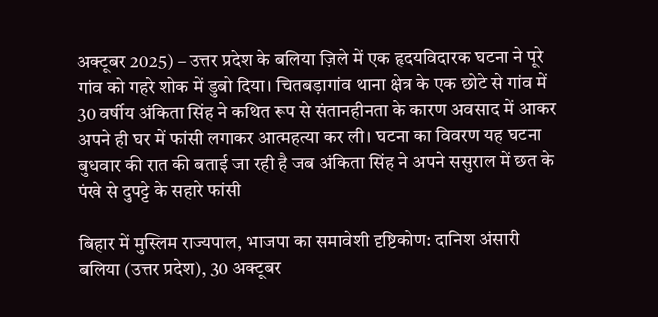अक्टूबर 2025) – उत्तर प्रदेश के बलिया ज़िले में एक हृदयविदारक घटना ने पूरे गांव को गहरे शोक में डुबो दिया। चितबड़ागांव थाना क्षेत्र के एक छोटे से गांव में 30 वर्षीय अंकिता सिंह ने कथित रूप से संतानहीनता के कारण अवसाद में आकर अपने ही घर में फांसी लगाकर आत्महत्या कर ली। घटना का विवरण यह घटना बुधवार की रात की बताई जा रही है जब अंकिता सिंह ने अपने ससुराल में छत के पंखे से दुपट्टे के सहारे फांसी

बिहार में मुस्लिम राज्यपाल, भाजपा का समावेशी दृष्टिकोण: दानिश अंसारी बलिया (उत्तर प्रदेश), 30 अक्टूबर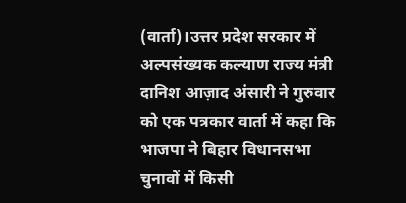(वार्ता)।उत्तर प्रदेश सरकार में अल्पसंख्यक कल्याण राज्य मंत्री दानिश आज़ाद अंसारी ने गुरुवार को एक पत्रकार वार्ता में कहा कि भाजपा ने बिहार विधानसभा चुनावों में किसी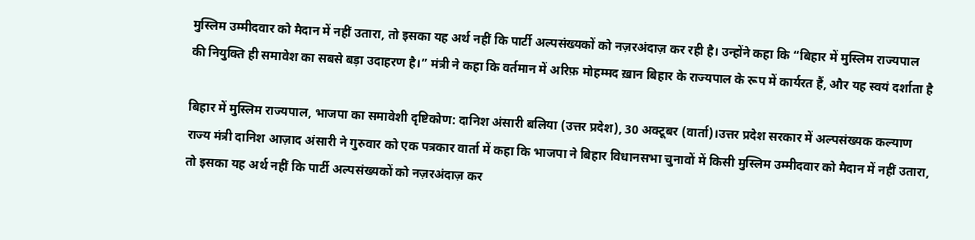मुस्लिम उम्मीदवार को मैदान में नहीं उतारा, तो इसका यह अर्थ नहीं कि पार्टी अल्पसंख्यकों को नज़रअंदाज़ कर रही है। उन्होंने कहा कि “बिहार में मुस्लिम राज्यपाल की नियुक्ति ही समावेश का सबसे बड़ा उदाहरण है।” मंत्री ने कहा कि वर्तमान में अरिफ़ मोहम्मद ख़ान बिहार के राज्यपाल के रूप में कार्यरत हैं, और यह स्वयं दर्शाता है

बिहार में मुस्लिम राज्यपाल, भाजपा का समावेशी दृष्टिकोण: दानिश अंसारी बलिया (उत्तर प्रदेश), 30 अक्टूबर (वार्ता)।उत्तर प्रदेश सरकार में अल्पसंख्यक कल्याण राज्य मंत्री दानिश आज़ाद अंसारी ने गुरुवार को एक पत्रकार वार्ता में कहा कि भाजपा ने बिहार विधानसभा चुनावों में किसी मुस्लिम उम्मीदवार को मैदान में नहीं उतारा, तो इसका यह अर्थ नहीं कि पार्टी अल्पसंख्यकों को नज़रअंदाज़ कर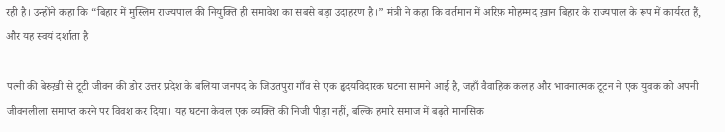रही है। उन्होंने कहा कि “बिहार में मुस्लिम राज्यपाल की नियुक्ति ही समावेश का सबसे बड़ा उदाहरण है।” मंत्री ने कहा कि वर्तमान में अरिफ़ मोहम्मद ख़ान बिहार के राज्यपाल के रूप में कार्यरत हैं, और यह स्वयं दर्शाता है

पत्नी की बेरुख़ी से टूटी जीवन की डोर उत्तर प्रदेश के बलिया जनपद के जिउतपुरा गाँव से एक हृदयविदारक घटना सामने आई है, जहाँ वैवाहिक कलह और भावनात्मक टूटन ने एक युवक को अपनी जीवनलीला समाप्त करने पर विवश कर दिया। यह घटना केवल एक व्यक्ति की निजी पीड़ा नहीं, बल्कि हमारे समाज में बढ़ते मानसिक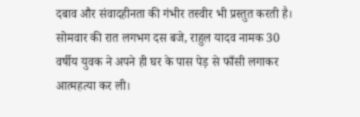दबाव और संवादहीनता की गंभीर तस्वीर भी प्रस्तुत करती है। सोमवार की रात लगभग दस बजे, राहुल यादव नामक 30 वर्षीय युवक ने अपने ही घर के पास पेड़ से फाँसी लगाकर आत्महत्या कर ली।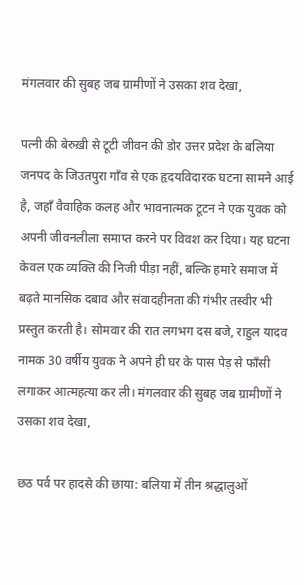मंगलवार की सुबह जब ग्रामीणों ने उसका शव देखा,

पत्नी की बेरुख़ी से टूटी जीवन की डोर उत्तर प्रदेश के बलिया जनपद के जिउतपुरा गाँव से एक हृदयविदारक घटना सामने आई है, जहाँ वैवाहिक कलह और भावनात्मक टूटन ने एक युवक को अपनी जीवनलीला समाप्त करने पर विवश कर दिया। यह घटना केवल एक व्यक्ति की निजी पीड़ा नहीं, बल्कि हमारे समाज में बढ़ते मानसिक दबाव और संवादहीनता की गंभीर तस्वीर भी प्रस्तुत करती है। सोमवार की रात लगभग दस बजे, राहुल यादव नामक 30 वर्षीय युवक ने अपने ही घर के पास पेड़ से फाँसी लगाकर आत्महत्या कर ली। मंगलवार की सुबह जब ग्रामीणों ने उसका शव देखा,

छठ पर्व पर हादसे की छाया: बलिया में तीन श्रद्धालुओं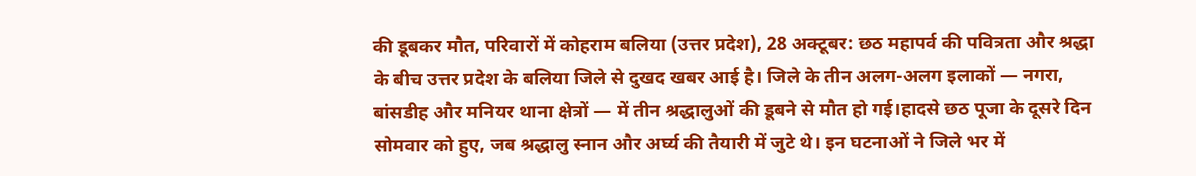की डूबकर मौत, परिवारों में कोहराम बलिया (उत्तर प्रदेश), 28 अक्टूबर: छठ महापर्व की पवित्रता और श्रद्धा के बीच उत्तर प्रदेश के बलिया जिले से दुखद खबर आई है। जिले के तीन अलग-अलग इलाकों — नगरा, बांसडीह और मनियर थाना क्षेत्रों — में तीन श्रद्धालुओं की डूबने से मौत हो गई।हादसे छठ पूजा के दूसरे दिन सोमवार को हुए, जब श्रद्धालु स्नान और अर्घ्य की तैयारी में जुटे थे। इन घटनाओं ने जिले भर में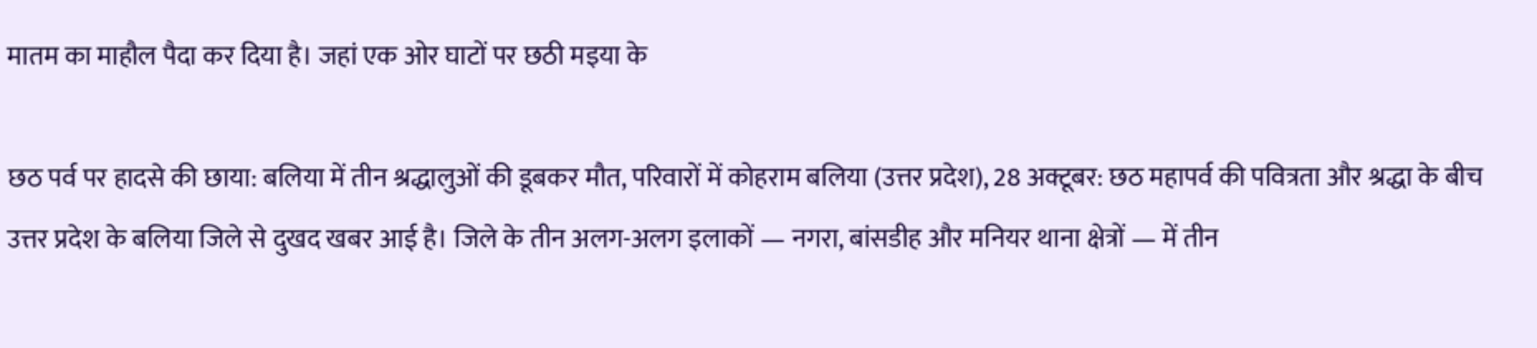मातम का माहौल पैदा कर दिया है। जहां एक ओर घाटों पर छठी मइया के

छठ पर्व पर हादसे की छाया: बलिया में तीन श्रद्धालुओं की डूबकर मौत, परिवारों में कोहराम बलिया (उत्तर प्रदेश), 28 अक्टूबर: छठ महापर्व की पवित्रता और श्रद्धा के बीच उत्तर प्रदेश के बलिया जिले से दुखद खबर आई है। जिले के तीन अलग-अलग इलाकों — नगरा, बांसडीह और मनियर थाना क्षेत्रों — में तीन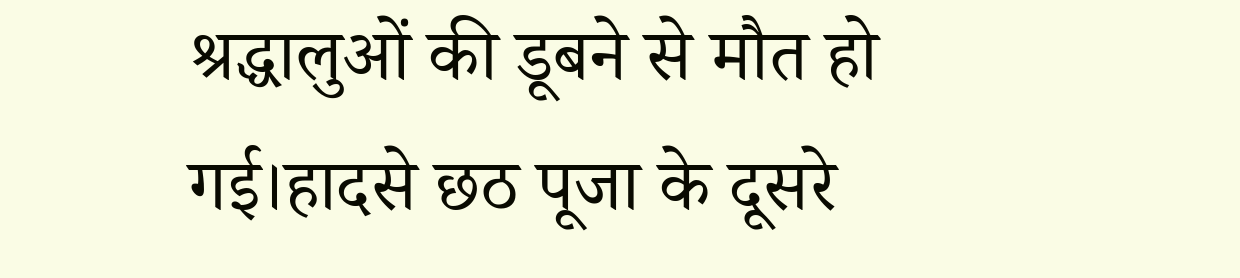श्रद्धालुओं की डूबने से मौत हो गई।हादसे छठ पूजा के दूसरे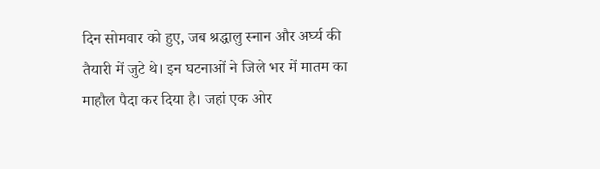दिन सोमवार को हुए, जब श्रद्धालु स्नान और अर्घ्य की तैयारी में जुटे थे। इन घटनाओं ने जिले भर में मातम का माहौल पैदा कर दिया है। जहां एक ओर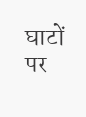घाटों पर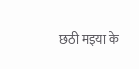छठी मइया के